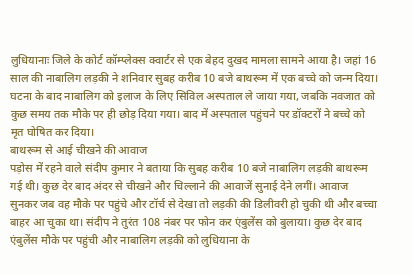लुधियानाः जिले के कोर्ट कॉम्प्लेक्स क्वार्टर से एक बेहद दुखद मामला सामने आया है। जहां 16 साल की नाबालिग लड़की ने शनिवार सुबह करीब 10 बजे बाथरूम में एक बच्चे को जन्म दिया। घटना के बाद नाबालिग को इलाज के लिए सिविल अस्पताल ले जाया गया, जबकि नवजात को कुछ समय तक मौके पर ही छोड़ दिया गया। बाद में अस्पताल पहुंचने पर डॉक्टरों ने बच्चे को मृत घोषित कर दिया।
बाथरूम से आई चीखने की आवाज
पड़ोस में रहने वाले संदीप कुमार ने बताया कि सुबह करीब 10 बजे नाबालिग लड़की बाथरूम गई थी। कुछ देर बाद अंदर से चीखने और चिल्लाने की आवाजें सुनाई देने लगीं। आवाज सुनकर जब वह मौके पर पहुंचे और टॉर्च से देखा तो लड़की की डिलीवरी हो चुकी थी और बच्चा बाहर आ चुका था। संदीप ने तुरंत 108 नंबर पर फोन कर एंबुलेंस को बुलाया। कुछ देर बाद एंबुलेंस मौके पर पहुंची और नाबालिग लड़की को लुधियाना के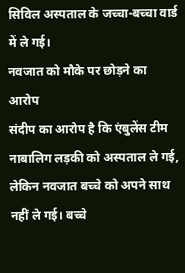सिविल अस्पताल के जच्चा-बच्चा वार्ड में ले गई।
नवजात को मौके पर छोड़ने का आरोप
संदीप का आरोप है कि एंबुलेंस टीम नाबालिग लड़की को अस्पताल ले गई, लेकिन नवजात बच्चे को अपने साथ नहीं ले गई। बच्चे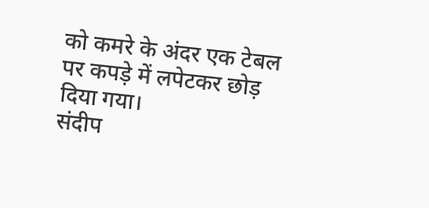को कमरे के अंदर एक टेबल पर कपड़े में लपेटकर छोड़ दिया गया।
संदीप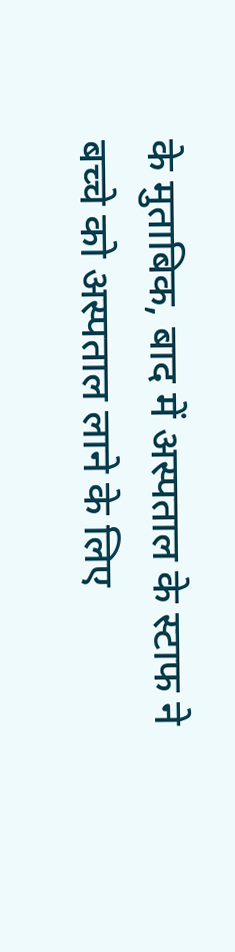के मुताबिक, बाद में अस्पताल के स्टाफ ने बच्चे को अस्पताल लाने के लिए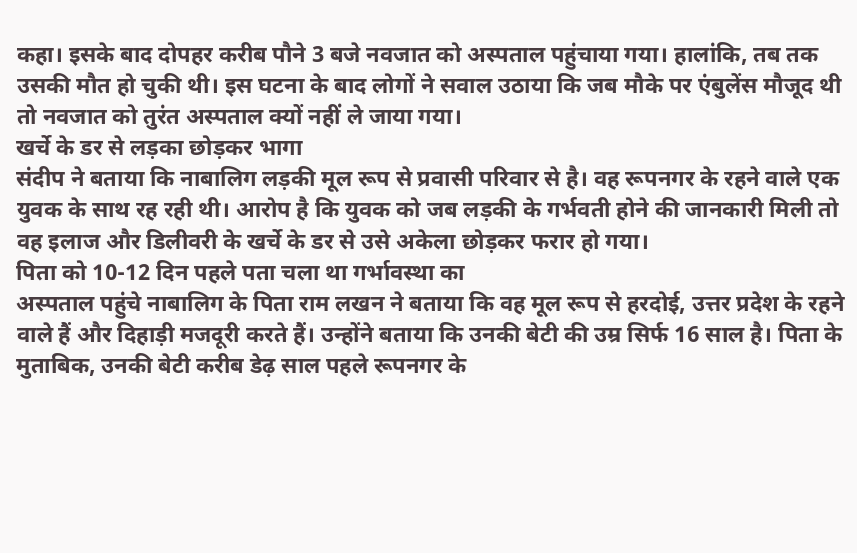कहा। इसके बाद दोपहर करीब पौने 3 बजे नवजात को अस्पताल पहुंचाया गया। हालांकि, तब तक उसकी मौत हो चुकी थी। इस घटना के बाद लोगों ने सवाल उठाया कि जब मौके पर एंबुलेंस मौजूद थी तो नवजात को तुरंत अस्पताल क्यों नहीं ले जाया गया।
खर्चे के डर से लड़का छोड़कर भागा
संदीप ने बताया कि नाबालिग लड़की मूल रूप से प्रवासी परिवार से है। वह रूपनगर के रहने वाले एक युवक के साथ रह रही थी। आरोप है कि युवक को जब लड़की के गर्भवती होने की जानकारी मिली तो वह इलाज और डिलीवरी के खर्चे के डर से उसे अकेला छोड़कर फरार हो गया।
पिता को 10-12 दिन पहले पता चला था गर्भावस्था का
अस्पताल पहुंचे नाबालिग के पिता राम लखन ने बताया कि वह मूल रूप से हरदोई, उत्तर प्रदेश के रहने वाले हैं और दिहाड़ी मजदूरी करते हैं। उन्होंने बताया कि उनकी बेटी की उम्र सिर्फ 16 साल है। पिता के मुताबिक, उनकी बेटी करीब डेढ़ साल पहले रूपनगर के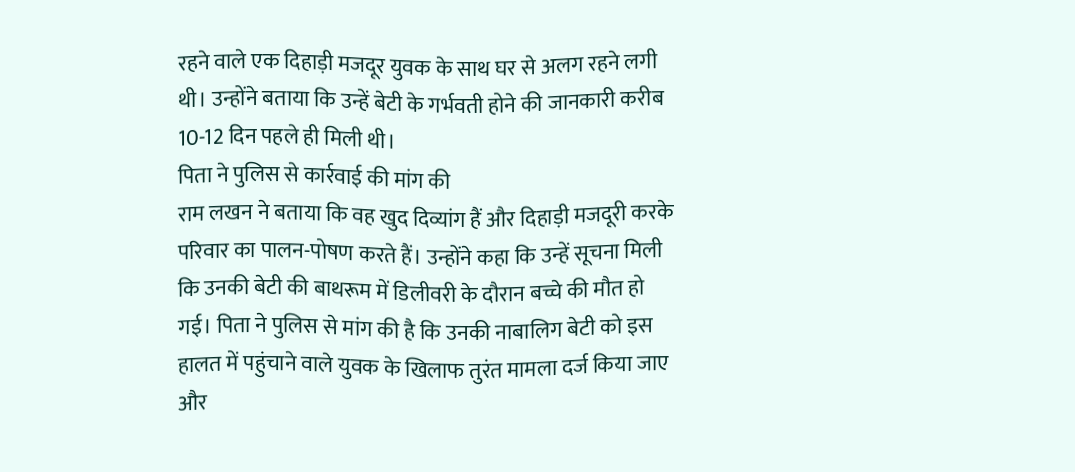रहने वाले एक दिहाड़ी मजदूर युवक के साथ घर से अलग रहने लगी थी। उन्होंने बताया कि उन्हें बेटी के गर्भवती होने की जानकारी करीब 10-12 दिन पहले ही मिली थी।
पिता ने पुलिस से कार्रवाई की मांग की
राम लखन ने बताया कि वह खुद दिव्यांग हैं और दिहाड़ी मजदूरी करके परिवार का पालन-पोषण करते हैं। उन्होंने कहा कि उन्हें सूचना मिली कि उनकी बेटी की बाथरूम में डिलीवरी के दौरान बच्चे की मौत हो गई। पिता ने पुलिस से मांग की है कि उनकी नाबालिग बेटी को इस हालत में पहुंचाने वाले युवक के खिलाफ तुरंत मामला दर्ज किया जाए और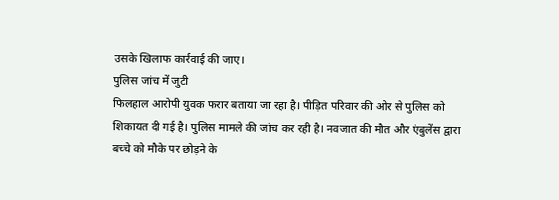उसके खिलाफ कार्रवाई की जाए।
पुलिस जांच में जुटी
फिलहाल आरोपी युवक फरार बताया जा रहा है। पीड़ित परिवार की ओर से पुलिस को शिकायत दी गई है। पुलिस मामले की जांच कर रही है। नवजात की मौत और एंबुलेंस द्वारा बच्चे को मौके पर छोड़ने के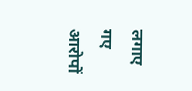लगाए गए आरोपों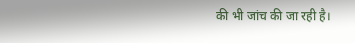की भी जांच की जा रही है।